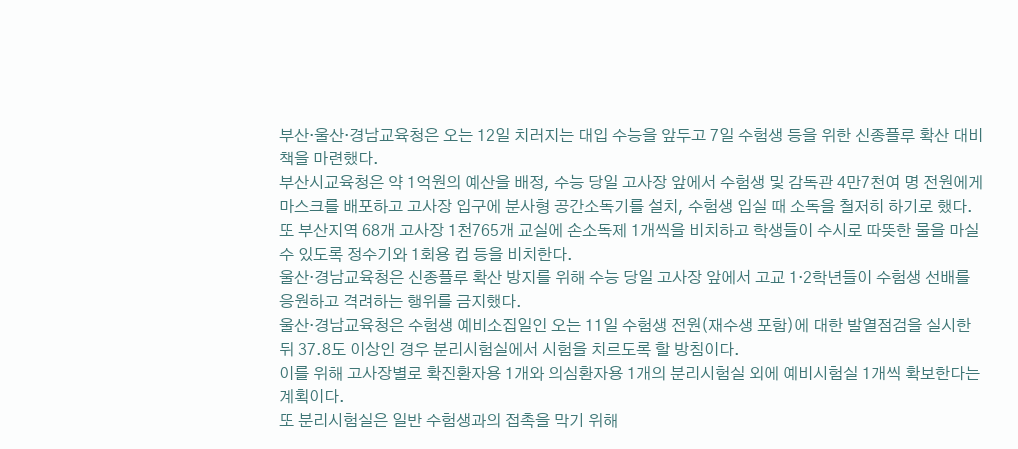부산·울산·경남교육청은 오는 12일 치러지는 대입 수능을 앞두고 7일 수험생 등을 위한 신종플루 확산 대비책을 마련했다.
부산시교육청은 약 1억원의 예산을 배정, 수능 당일 고사장 앞에서 수험생 및 감독관 4만7천여 명 전원에게 마스크를 배포하고 고사장 입구에 분사형 공간소독기를 설치, 수험생 입실 때 소독을 철저히 하기로 했다.
또 부산지역 68개 고사장 1천765개 교실에 손소독제 1개씩을 비치하고 학생들이 수시로 따뜻한 물을 마실 수 있도록 정수기와 1회용 컵 등을 비치한다.
울산·경남교육청은 신종플루 확산 방지를 위해 수능 당일 고사장 앞에서 고교 1·2학년들이 수험생 선배를 응원하고 격려하는 행위를 금지했다.
울산·경남교육청은 수험생 예비소집일인 오는 11일 수험생 전원(재수생 포함)에 대한 발열점검을 실시한 뒤 37.8도 이상인 경우 분리시험실에서 시험을 치르도록 할 방침이다.
이를 위해 고사장별로 확진환자용 1개와 의심환자용 1개의 분리시험실 외에 예비시험실 1개씩 확보한다는 계획이다.
또 분리시험실은 일반 수험생과의 접촉을 막기 위해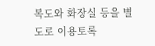복도와 화장실 등을 별도로 이용토록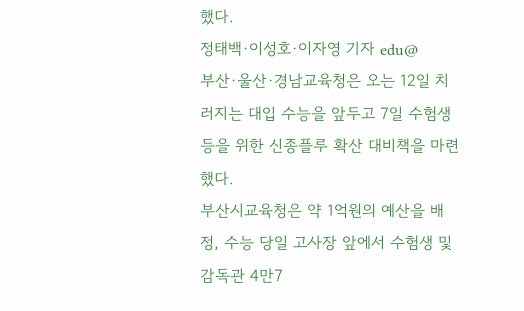했다.
정태백·이성호·이자영 기자 edu@
부산·울산·경남교육청은 오는 12일 치러지는 대입 수능을 앞두고 7일 수험생 등을 위한 신종플루 확산 대비책을 마련했다.
부산시교육청은 약 1억원의 예산을 배정, 수능 당일 고사장 앞에서 수험생 및 감독관 4만7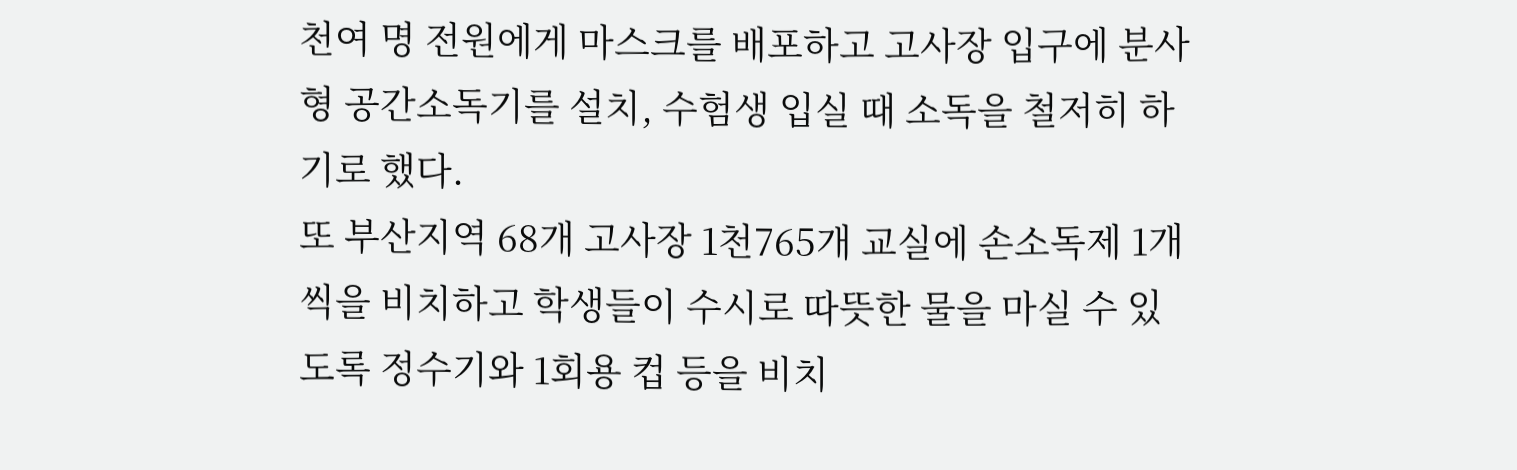천여 명 전원에게 마스크를 배포하고 고사장 입구에 분사형 공간소독기를 설치, 수험생 입실 때 소독을 철저히 하기로 했다.
또 부산지역 68개 고사장 1천765개 교실에 손소독제 1개씩을 비치하고 학생들이 수시로 따뜻한 물을 마실 수 있도록 정수기와 1회용 컵 등을 비치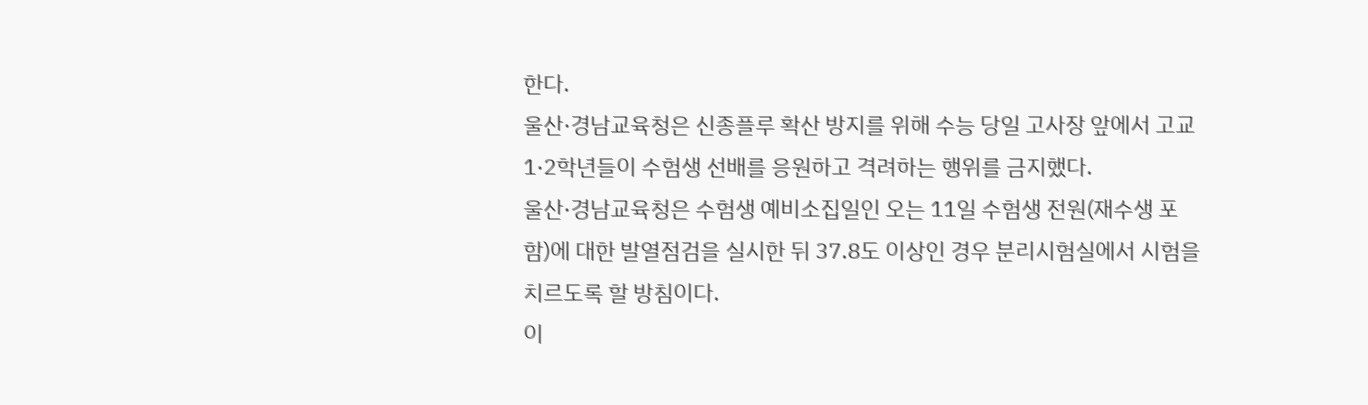한다.
울산·경남교육청은 신종플루 확산 방지를 위해 수능 당일 고사장 앞에서 고교 1·2학년들이 수험생 선배를 응원하고 격려하는 행위를 금지했다.
울산·경남교육청은 수험생 예비소집일인 오는 11일 수험생 전원(재수생 포함)에 대한 발열점검을 실시한 뒤 37.8도 이상인 경우 분리시험실에서 시험을 치르도록 할 방침이다.
이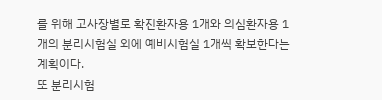를 위해 고사장별로 확진환자용 1개와 의심환자용 1개의 분리시험실 외에 예비시험실 1개씩 확보한다는 계획이다.
또 분리시험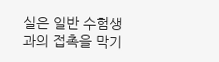실은 일반 수험생과의 접촉을 막기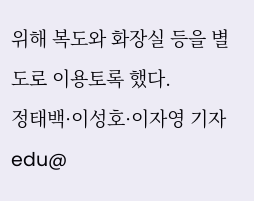위해 복도와 화장실 등을 별도로 이용토록 했다.
정태백·이성호·이자영 기자 edu@